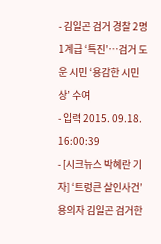- 김일곤 검거 경찰 2명 1계급 ‘특진’…검거 도운 시민 ‘용감한 시민상’ 수여
- 입력 2015. 09.18. 16:00:39
- [시크뉴스 박혜란 기자] ‘트렁큰 살인사건’ 용의자 김일곤 검거한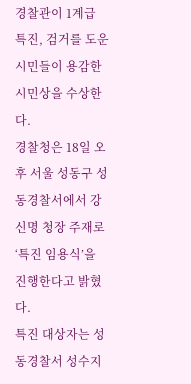경찰관이 1계급 특진, 검거를 도운 시민들이 용감한 시민상을 수상한다.
경찰청은 18일 오후 서울 성동구 성동경찰서에서 강신명 청장 주재로 ‘특진 임용식’을 진행한다고 밝혔다.
특진 대상자는 성동경찰서 성수지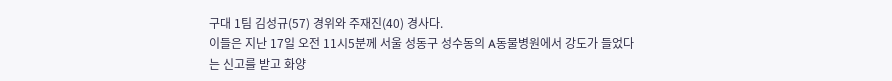구대 1팀 김성규(57) 경위와 주재진(40) 경사다.
이들은 지난 17일 오전 11시5분께 서울 성동구 성수동의 A동물병원에서 강도가 들었다는 신고를 받고 화양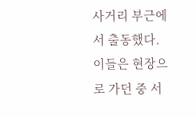사거리 부근에서 출동했다. 이들은 현장으로 가던 중 서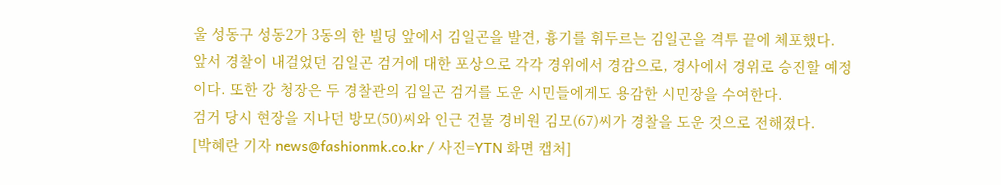울 성동구 성동2가 3동의 한 빌딩 앞에서 김일곤을 발견, 흉기를 휘두르는 김일곤을 격투 끝에 체포했다.
앞서 경찰이 내걸었던 김일곤 검거에 대한 포상으로 각각 경위에서 경감으로, 경사에서 경위로 승진할 예정이다. 또한 강 청장은 두 경찰관의 김일곤 검거를 도운 시민들에게도 용감한 시민장을 수여한다.
검거 당시 현장을 지나던 방모(50)씨와 인근 건물 경비원 김모(67)씨가 경찰을 도운 것으로 전해졌다.
[박혜란 기자 news@fashionmk.co.kr / 사진=YTN 화면 캡처]